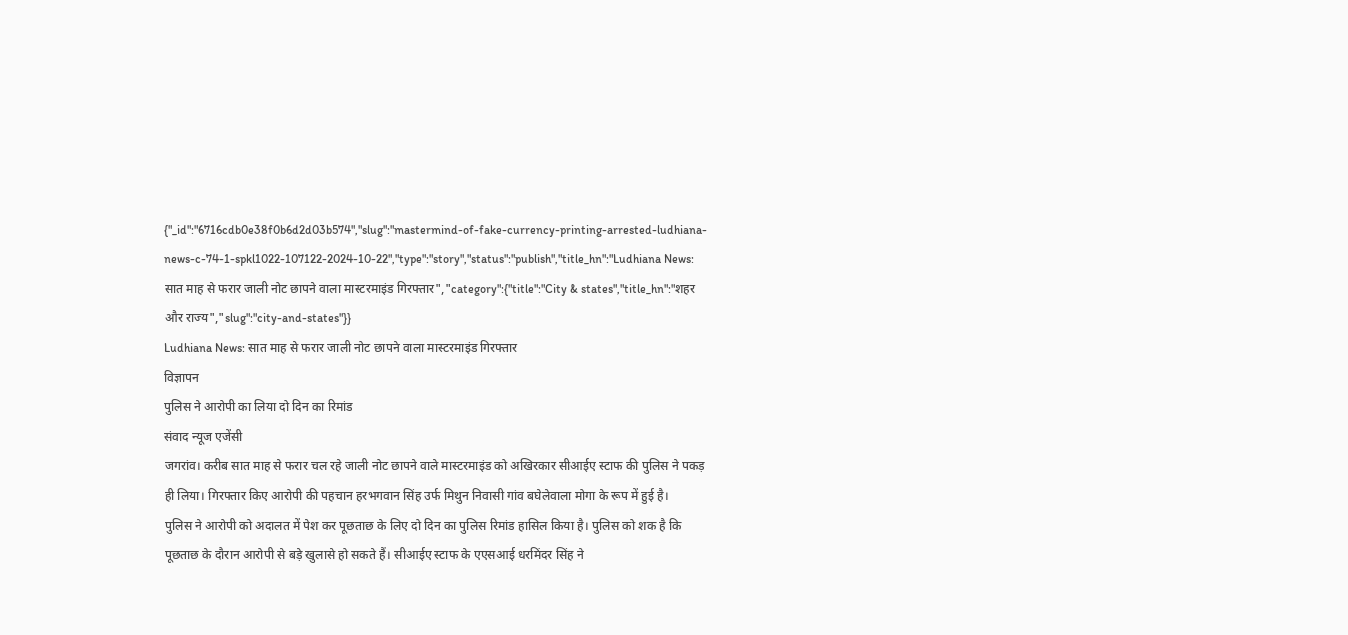{"_id":"6716cdb0e38f0b6d2d03b574","slug":"mastermind-of-fake-currency-printing-arrested-ludhiana-news-c-74-1-spkl1022-107122-2024-10-22","type":"story","status":"publish","title_hn":"Ludhiana News: सात माह से फरार जाली नोट छापने वाला मास्टरमाइंड गिरफ्तार","category":{"title":"City & states","title_hn":"शहर और राज्य","slug":"city-and-states"}}
Ludhiana News: सात माह से फरार जाली नोट छापने वाला मास्टरमाइंड गिरफ्तार
विज्ञापन
पुलिस ने आरोपी का लिया दो दिन का रिमांड
संवाद न्यूज एजेंसी
जगरांव। करीब सात माह से फरार चल रहे जाली नोट छापने वाले मास्टरमाइंड को अखिरकार सीआईए स्टाफ की पुलिस ने पकड़ ही लिया। गिरफ्तार किए आरोपी की पहचान हरभगवान सिंह उर्फ मिथुन निवासी गांव बघेलेवाला मोगा के रूप में हुई है।
पुलिस ने आरोपी को अदालत में पेश कर पूछताछ के लिए दो दिन का पुलिस रिमांड हासिल किया है। पुलिस को शक है कि पूछताछ के दौरान आरोपी से बड़े खुलासे हो सकते हैं। सीआईए स्टाफ के एएसआई धरमिंदर सिंह ने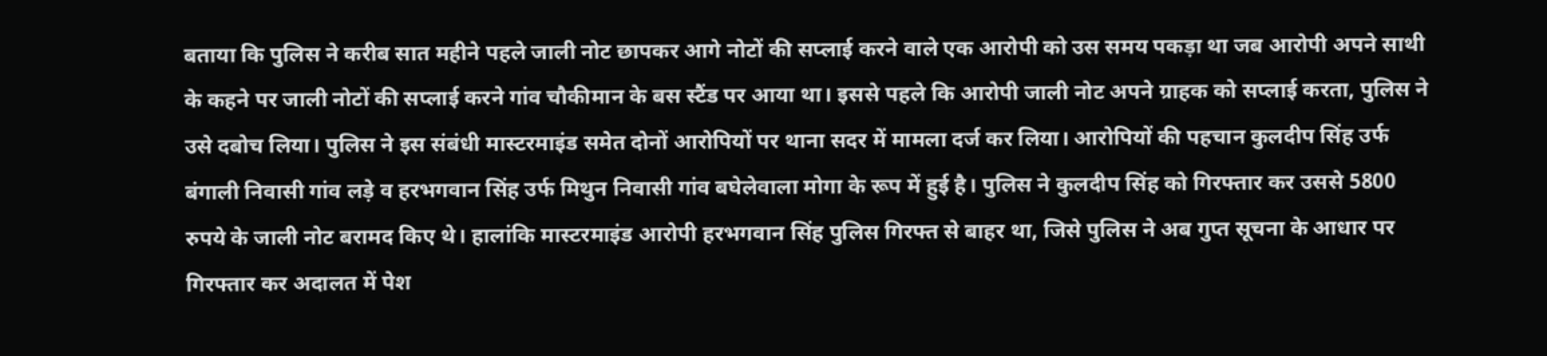बताया कि पुलिस ने करीब सात महीने पहले जाली नोट छापकर आगे नोटों की सप्लाई करने वाले एक आरोपी को उस समय पकड़ा था जब आरोपी अपने साथी के कहने पर जाली नोटों की सप्लाई करने गांव चौकीमान के बस स्टैंड पर आया था। इससे पहले कि आरोपी जाली नोट अपने ग्राहक को सप्लाई करता, पुलिस ने उसे दबोच लिया। पुलिस ने इस संबंधी मास्टरमाइंड समेत दोनों आरोपियों पर थाना सदर में मामला दर्ज कर लिया। आरोपियों की पहचान कुलदीप सिंह उर्फ बंगाली निवासी गांव लड़े व हरभगवान सिंह उर्फ मिथुन निवासी गांव बघेलेवाला मोगा के रूप में हुई है। पुलिस ने कुलदीप सिंह को गिरफ्तार कर उससे 5800 रुपये के जाली नोट बरामद किए थे। हालांकि मास्टरमाइंड आरोपी हरभगवान सिंह पुलिस गिरफ्त से बाहर था, जिसे पुलिस ने अब गुप्त सूचना के आधार पर गिरफ्तार कर अदालत में पेश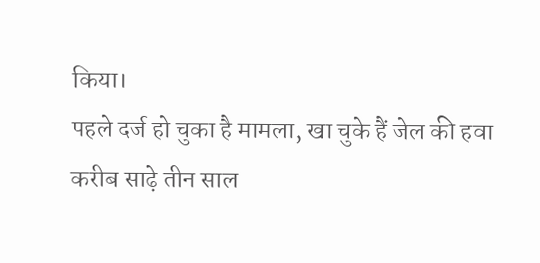किया।
पहले दर्ज हो चुका है मामला, खा चुके हैं जेल की हवा
करीब साढ़े तीन साल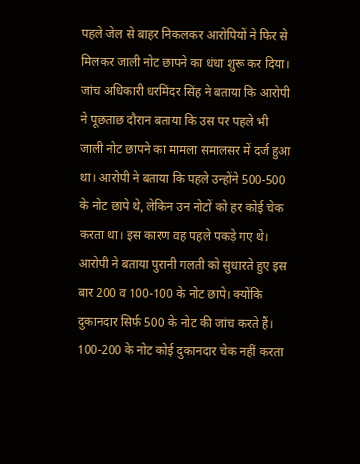पहले जेल से बाहर निकलकर आरोपियों ने फिर से मिलकर जाली नोट छापने का धंधा शुरू कर दिया। जांच अधिकारी धरमिंदर सिंह ने बताया कि आरोपी ने पूछताछ दौरान बताया कि उस पर पहले भी जाली नोट छापने का मामला समालसर में दर्ज हुआ था। आरोपी ने बताया कि पहले उन्होंने 500-500 के नोट छापे थे, लेकिन उन नोटों को हर कोई चेक करता था। इस कारण वह पहले पकड़े गए थे। आरोपी ने बताया पुरानी गलती को सुधारते हुए इस बार 200 व 100-100 के नोट छापे। क्योंकि दुकानदार सिर्फ 500 के नोट की जांच करते हैं। 100-200 के नोट कोई दुकानदार चेक नहीं करता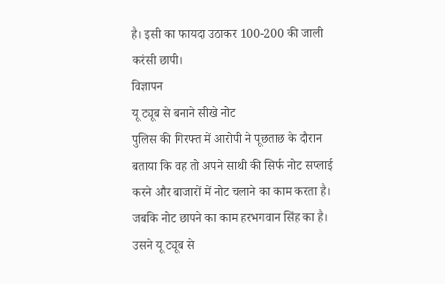है। इसी का फायदा उठाकर 100-200 की जाली करंसी छापी।
विज्ञापन
यू ट्यूब से बनाने सीखे नोट
पुलिस की गिरफ्त में आरोपी ने पूछताछ के दौरान बताया कि वह तो अपने साथी की सिर्फ नोट सप्लाई करने और बाजारों में नोट चलाने का काम करता है। जबकि नोट छापने का काम हरभगवान सिंह का है। उसने यू ट्यूब से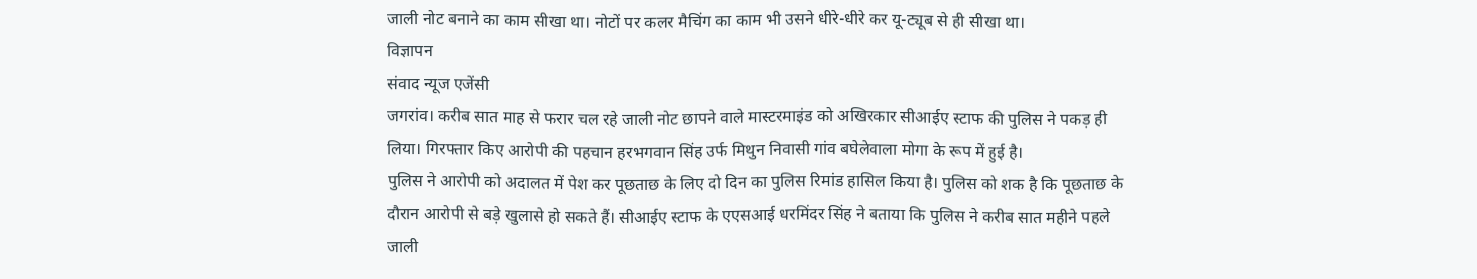जाली नोट बनाने का काम सीखा था। नोटों पर कलर मैचिंग का काम भी उसने धीरे-धीरे कर यू-ट्यूब से ही सीखा था।
विज्ञापन
संवाद न्यूज एजेंसी
जगरांव। करीब सात माह से फरार चल रहे जाली नोट छापने वाले मास्टरमाइंड को अखिरकार सीआईए स्टाफ की पुलिस ने पकड़ ही लिया। गिरफ्तार किए आरोपी की पहचान हरभगवान सिंह उर्फ मिथुन निवासी गांव बघेलेवाला मोगा के रूप में हुई है।
पुलिस ने आरोपी को अदालत में पेश कर पूछताछ के लिए दो दिन का पुलिस रिमांड हासिल किया है। पुलिस को शक है कि पूछताछ के दौरान आरोपी से बड़े खुलासे हो सकते हैं। सीआईए स्टाफ के एएसआई धरमिंदर सिंह ने बताया कि पुलिस ने करीब सात महीने पहले जाली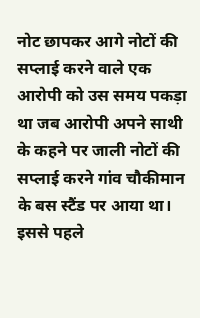नोट छापकर आगे नोटों की सप्लाई करने वाले एक आरोपी को उस समय पकड़ा था जब आरोपी अपने साथी के कहने पर जाली नोटों की सप्लाई करने गांव चौकीमान के बस स्टैंड पर आया था। इससे पहले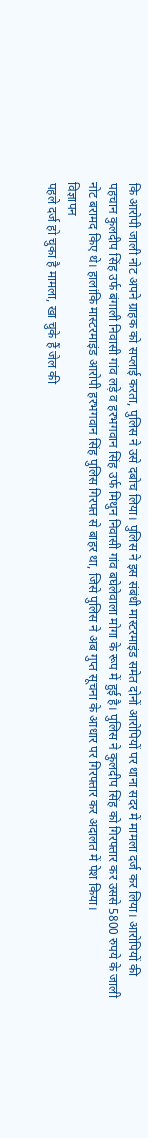कि आरोपी जाली नोट अपने ग्राहक को सप्लाई करता, पुलिस ने उसे दबोच लिया। पुलिस ने इस संबंधी मास्टरमाइंड समेत दोनों आरोपियों पर थाना सदर में मामला दर्ज कर लिया। आरोपियों की पहचान कुलदीप सिंह उर्फ बंगाली निवासी गांव लड़े व हरभगवान सिंह उर्फ मिथुन निवासी गांव बघेलेवाला मोगा के रूप में हुई है। पुलिस ने कुलदीप सिंह को गिरफ्तार कर उससे 5800 रुपये के जाली नोट बरामद किए थे। हालांकि मास्टरमाइंड आरोपी हरभगवान सिंह पुलिस गिरफ्त से बाहर था, जिसे पुलिस ने अब गुप्त सूचना के आधार पर गिरफ्तार कर अदालत में पेश किया।
विज्ञापन
पहले दर्ज हो चुका है मामला, खा चुके हैं जेल की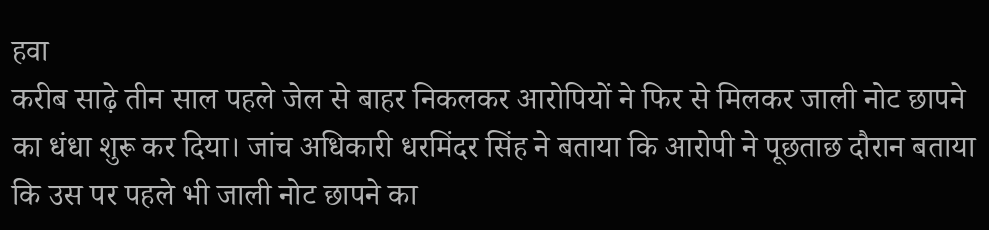हवा
करीब साढ़े तीन साल पहले जेल से बाहर निकलकर आरोपियों ने फिर से मिलकर जाली नोट छापने का धंधा शुरू कर दिया। जांच अधिकारी धरमिंदर सिंह ने बताया कि आरोपी ने पूछताछ दौरान बताया कि उस पर पहले भी जाली नोट छापने का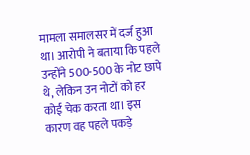मामला समालसर में दर्ज हुआ था। आरोपी ने बताया कि पहले उन्होंने 500-500 के नोट छापे थे, लेकिन उन नोटों को हर कोई चेक करता था। इस कारण वह पहले पकड़े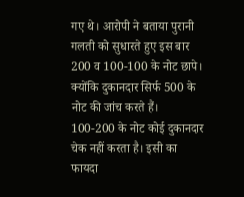गए थे। आरोपी ने बताया पुरानी गलती को सुधारते हुए इस बार 200 व 100-100 के नोट छापे। क्योंकि दुकानदार सिर्फ 500 के नोट की जांच करते हैं। 100-200 के नोट कोई दुकानदार चेक नहीं करता है। इसी का फायदा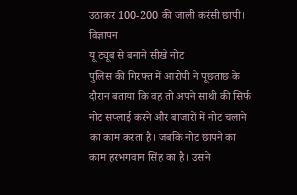उठाकर 100-200 की जाली करंसी छापी।
विज्ञापन
यू ट्यूब से बनाने सीखे नोट
पुलिस की गिरफ्त में आरोपी ने पूछताछ के दौरान बताया कि वह तो अपने साथी की सिर्फ नोट सप्लाई करने और बाजारों में नोट चलाने का काम करता है। जबकि नोट छापने का काम हरभगवान सिंह का है। उसने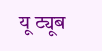यू ट्यूब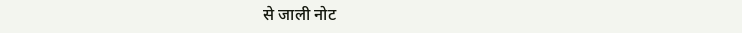से जाली नोट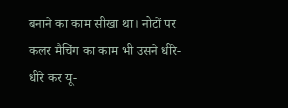बनाने का काम सीखा था। नोटों पर कलर मैचिंग का काम भी उसने धीरे-धीरे कर यू-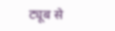ट्यूब से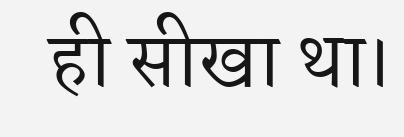ही सीखा था।